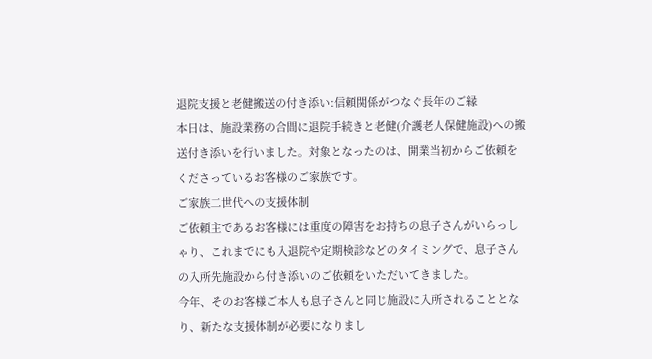退院支援と老健搬送の付き添い:信頼関係がつなぐ長年のご縁
本日は、施設業務の合間に退院手続きと老健(介護老人保健施設)への搬送付き添いを行いました。対象となったのは、開業当初からご依頼をくださっているお客様のご家族です。
ご家族二世代への支援体制
ご依頼主であるお客様には重度の障害をお持ちの息子さんがいらっしゃり、これまでにも入退院や定期検診などのタイミングで、息子さんの入所先施設から付き添いのご依頼をいただいてきました。
今年、そのお客様ご本人も息子さんと同じ施設に入所されることとなり、新たな支援体制が必要になりまし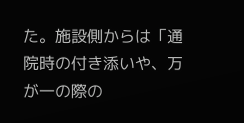た。施設側からは「通院時の付き添いや、万が一の際の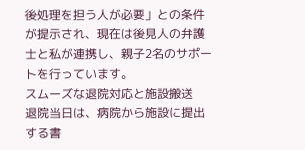後処理を担う人が必要」との条件が提示され、現在は後見人の弁護士と私が連携し、親子2名のサポートを行っています。
スムーズな退院対応と施設搬送
退院当日は、病院から施設に提出する書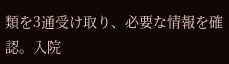類を3通受け取り、必要な情報を確認。入院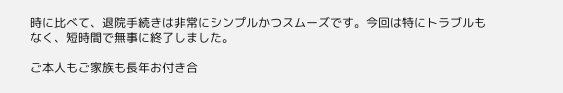時に比べて、退院手続きは非常にシンプルかつスムーズです。今回は特にトラブルもなく、短時間で無事に終了しました。

ご本人もご家族も長年お付き合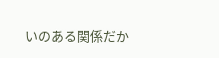いのある関係だか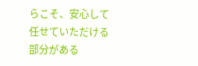らこそ、安心して任せていただける部分がある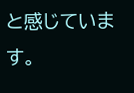と感じています。